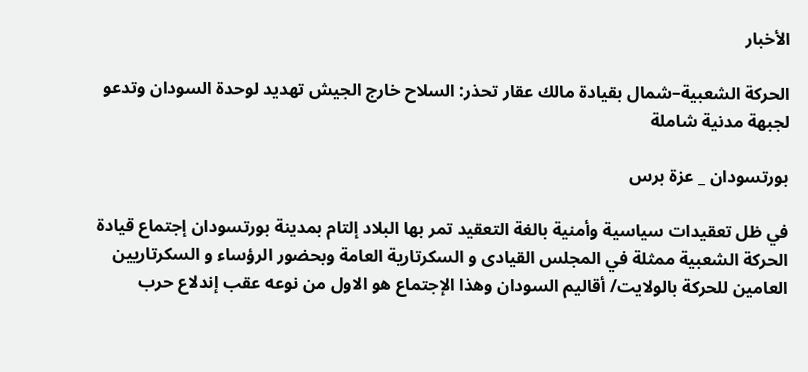الأخبار

الحركة الشعبية–شمال بقيادة مالك عقار تحذر: السلاح خارج الجيش تهديد لوحدة السودان وتدعو لجبهة مدنية شاملة

بورتسودان _ عزة برس

في ظل تعقيدات سياسية وأمنية بالغة التعقيد تمر بها البلاد إلتام بمدينة بورتسودان إجتماع قيادة الحركة الشعبية ممثلة في المجلس القيادى و السكرتارية العامة وبحضور الرؤساء و السكرتاريين العامين للحركة بالولايت/ أقاليم السودان وهذا الإجتماع هو الاول من نوعه عقب إندلاع حرب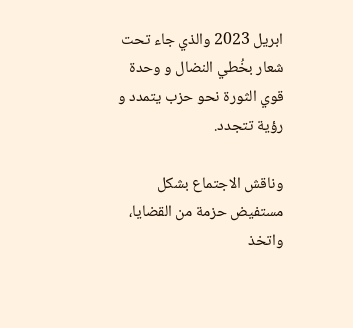ابريل 2023 والذي جاء تحت شعار بخُطي النضال و وحدة قوي الثورة نحو حزب يتمدد و رؤية تتجدد.

وناقش الاجتماع بشكل مستفيض حزمة من القضايا، واتخذ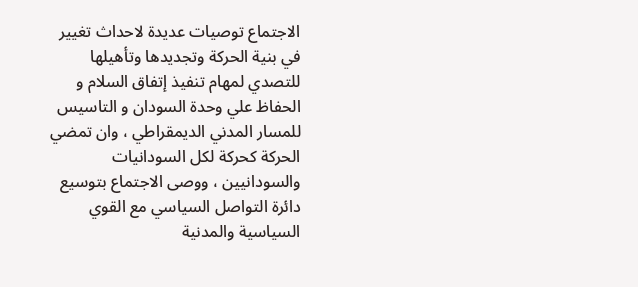الاجتماع توصيات عديدة لاحداث تغيير في بنية الحركة وتجديدها وتأهيلها للتصدي لمهام تنفيذ إتفاق السلام و الحفاظ علي وحدة السودان و التاسيس للمسار المدني الديمقراطي ، وان تمضي الحركة كحركة لكل السودانيات والسودانيين ، ووصى الاجتماع بتوسيع دائرة التواصل السياسي مع القوي السياسية والمدنية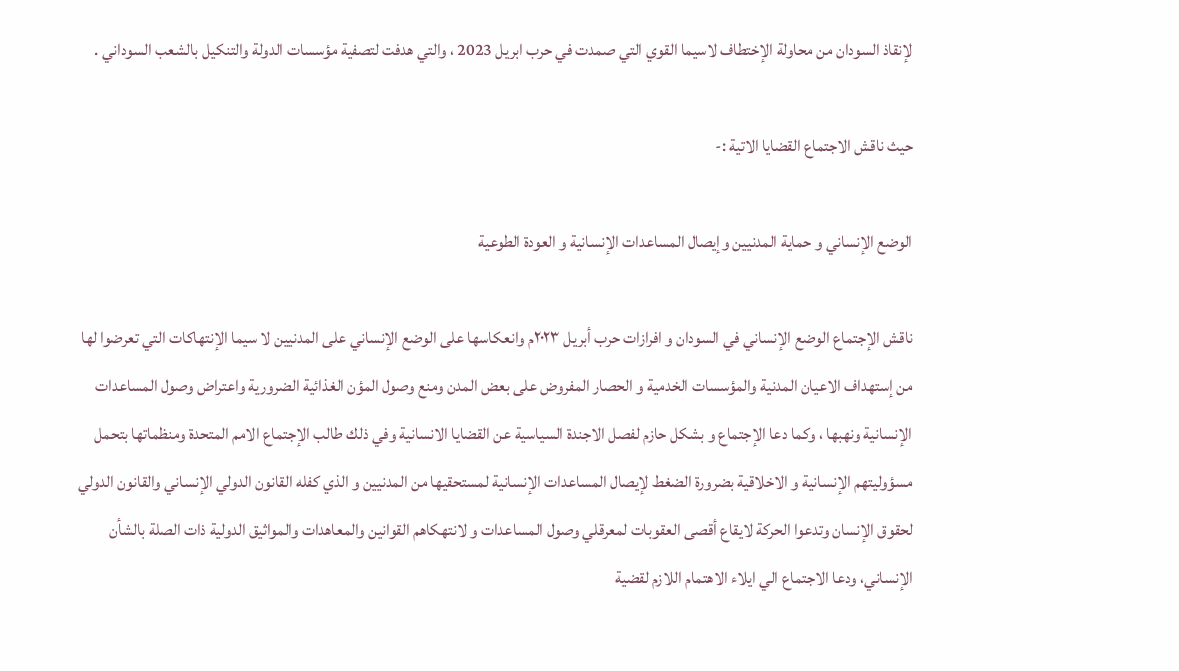لإنقاذ السودان من محاولة الإختطاف لاسيما القوي التي صمدت في حرب ابريل 2023 ، والتي هدفت لتصفية مؤسسات الدولة والتنكيل بالشعب السوداني .

حيث ناقش الاجتماع القضايا الاتية :-

الوضع الإنساني و حماية المدنيين وإيصال المساعدات الإنسانية و العودة الطوعية

ناقش الإجتماع الوضع الإنساني في السودان و افرازات حرب أبريل ٢٠٢٣م وانعكاسها على الوضع الإنساني على المدنيين لا سيما الإنتهاكات التي تعرضوا لها من إستهداف الاعيان المدنية والمؤسسات الخدمية و الحصار المفروض على بعض المدن ومنع وصول المؤن الغذائية الضرورية واعتراض وصول المساعدات الإنسانية ونهبها ، وكما دعا الإجتماع و بشكل حازم لفصل الاجندة السياسية عن القضايا الانسانية وفي ذلك طالب الإجتماع الامم المتحدة ومنظماتها بتحمل مسؤوليتهم الإنسانية و الاخلاقية بضرورة الضغط لإيصال المساعدات الإنسانية لمستحقيها من المدنيين و الذي كفله القانون الدولي الإنساني والقانون الدولي لحقوق الإنسان وتدعوا الحركة لايقاع أقصى العقوبات لمعرقلي وصول المساعدات و لانتهكاهم القوانين والمعاهدات والمواثيق الدولية ذات الصلة بالشأن الإنساني، ودعا الاجتماع الي ايلاء الاهتمام اللازم لقضية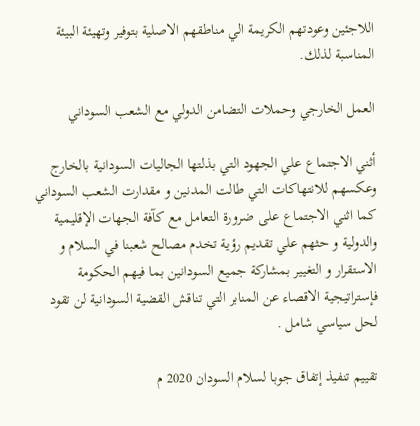اللاجئين وعودتهم الكريمة الي مناطقهم الاصلية بتوفير وتهيئة البيئة المناسبة لذلك.

العمل الخارجي وحملات التضامن الدولي مع الشعب السوداني

أثني الاجتماع علي الجهود التي بذلتها الجاليات السودانية بالخارج وعكسهم للانتهاكات التي طالت المدنين و مقدارت الشعب السوداني كما اثني الاجتماع على ضرورة التعامل مع كآفة الجهات الإقليمية والدولية و حثهم علي تقديم رؤية تخدم مصالح شعبنا في السلام و الاستقرار و التغيير بمشاركة جميع السودانين بما فيهم الحكومة فإستراتيجية الاقصاء عن المنابر التي تناقش القضية السودانية لن تقود لحل سياسي شامل .

تقييم تنفيذ إتفاق جوبا لسلام السودان 2020 م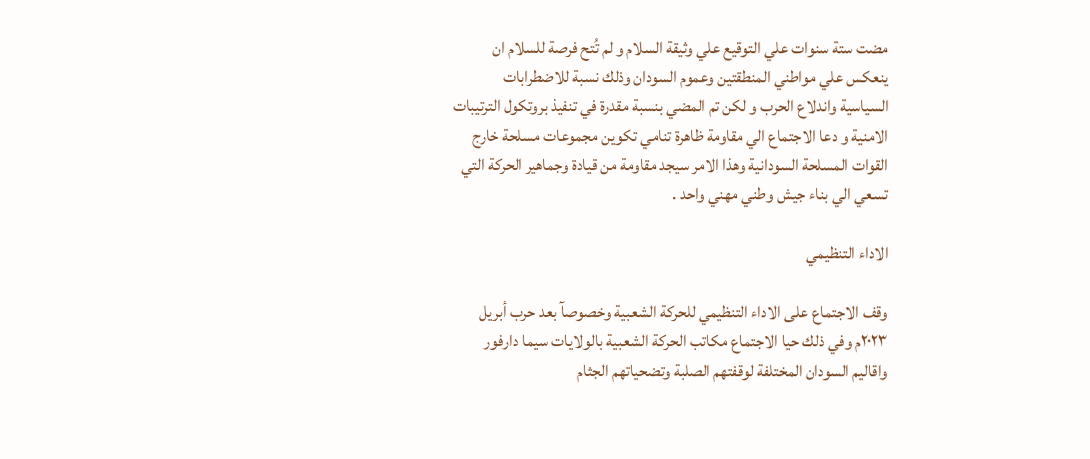مضت ستة سنوات علي التوقيع علي وثيقة السلام و لم تُتح فرصة للسلام ان ينعكس علي مواطني المنطقتين وعموم السودان وذلك نسبة للاضطرابات السياسية واندلاع الحرب و لكن تم المضي بنسبة مقدرة في تنفيذ بروتكول الترتيبات الامنية و دعا الاجتماع الي مقاومة ظاهرة تنامي تكوين مجموعات مسلحة خارج القوات المسلحة السودانية وهذا الامر سيجد مقاومة من قيادة وجماهير الحركة التي تسعي الي بناء جيش وطني مهني واحد .

الاداء التنظيمي

وقف الاجتماع على الاداء التنظيمي للحركة الشعبية وخصوصآ بعد حرب أبريل ٢٠٢٣م وفي ذلك حيا الاجتماع مكاتب الحركة الشعبية بالولايات سيما دارفور واقاليم السودان المختلفة لوقفتهم الصلبة وتضحياتهم الجثام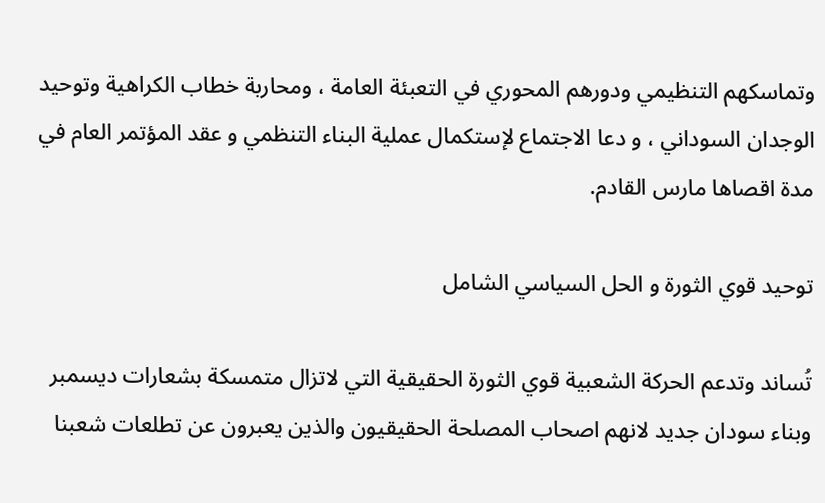وتماسكهم التنظيمي ودورهم المحوري في التعبئة العامة ، ومحاربة خطاب الكراهية وتوحيد الوجدان السوداني ، و دعا الاجتماع لإستكمال عملية البناء التنظمي و عقد المؤتمر العام في مدة اقصاها مارس القادم.

توحيد قوي الثورة و الحل السياسي الشامل

تُساند وتدعم الحركة الشعبية قوي الثورة الحقيقية التي لاتزال متمسكة بشعارات ديسمبر وبناء سودان جديد لانهم اصحاب المصلحة الحقيقيون والذين يعبرون عن تطلعات شعبنا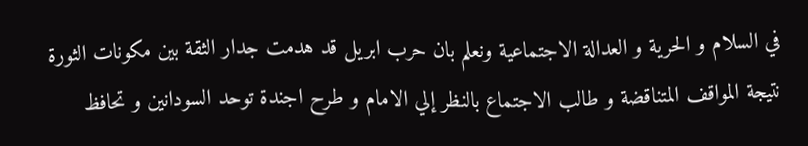في السلام و الحرية و العدالة الاجتماعية ونعلم بان حرب ابريل قد هدمت جدار الثقة بين مكونات الثورة نتيجة المواقف المتناقضة و طالب الاجتماع بالنظر إلي الامام و طرح اجندة توحد السودانين و تحافظ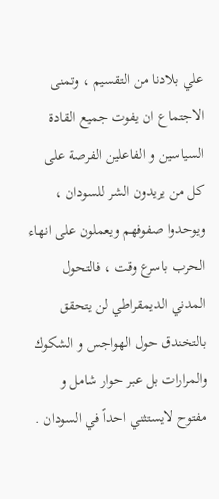علي بلادنا من التقسيم ، وتمنى الاجتماع ان يفوت جميع القادة السياسين و الفاعلين الفرصة على كل من يريدون الشر للسودان ، ويوحدوا صفوفهم ويعملون على انهاء الحرب باسرع وقت ، فالتحول المدني الديمقراطي لن يتحقق بالتخندق حول الهواجس و الشكوك والمرارات بل عبر حوار شامل و مفتوح لايستثني احداً في السودان .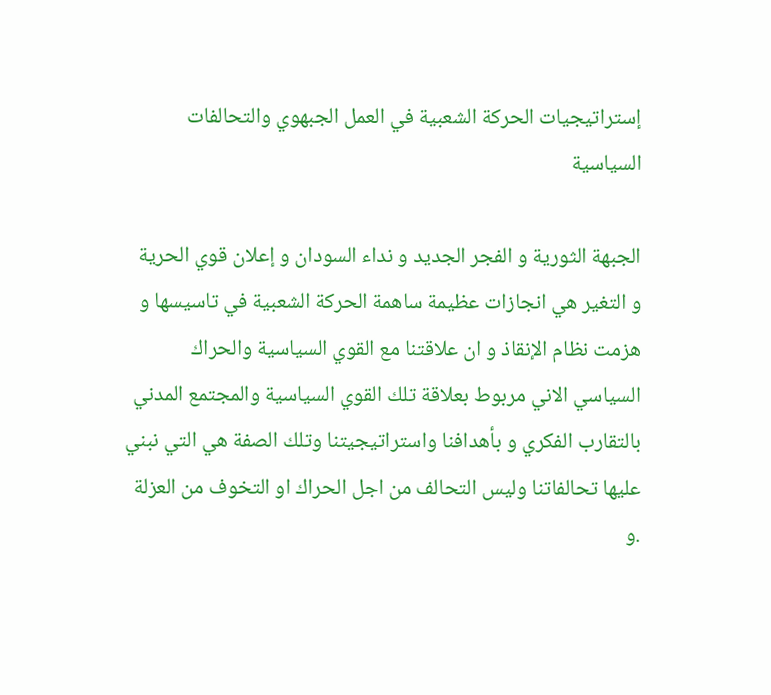إستراتيجيات الحركة الشعبية في العمل الجبهوي والتحالفات السياسية

الجبهة الثورية و الفجر الجديد و نداء السودان و إعلان قوي الحرية و التغير هي انجازات عظيمة ساهمة الحركة الشعبية في تاسيسها و هزمت نظام الإنقاذ و ان علاقتنا مع القوي السياسية والحراك السياسي الاني مربوط بعلاقة تلك القوي السياسية والمجتمع المدني بالتقارب الفكري و بأهدافنا واستراتيجيتنا وتلك الصفة هي التي نبني عليها تحالفاتنا وليس التحالف من اجل الحراك او التخوف من العزلة .و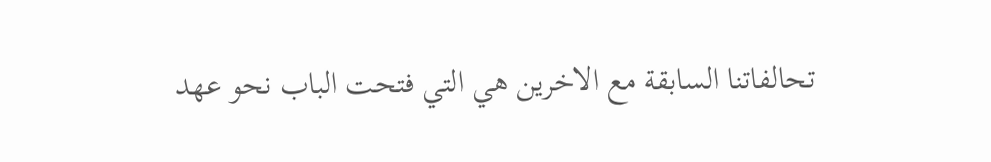تحالفاتنا السابقة مع الاخرين هي التي فتحت الباب نحو عهد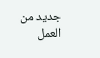جديد من العمل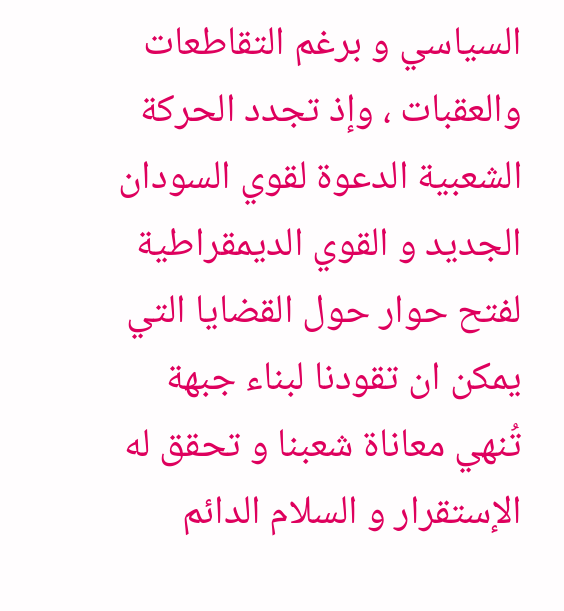السياسي و برغم التقاطعات والعقبات ، وإذ تجدد الحركة الشعبية الدعوة لقوي السودان الجديد و القوي الديمقراطية لفتح حوار حول القضايا التي يمكن ان تقودنا لبناء جبهة تُنهي معاناة شعبنا و تحقق له الإستقرار و السلام الدائم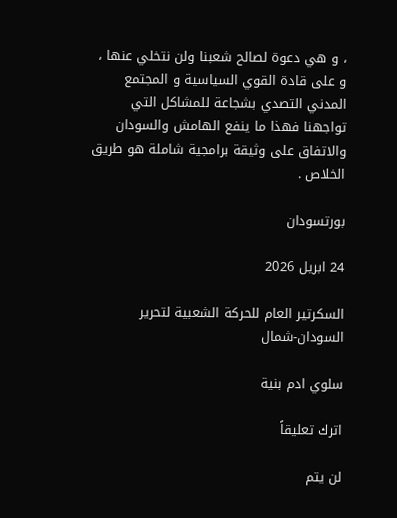، و هي دعوة لصالح شعبنا ولن نتخلي عنها ، و على قادة القوي السياسية و المجتمع المدني التصدي بشجاعة للمشاكل التي تواجهنا فهذا ما ينفع الهامش والسودان والاتفاق على وثيقة برامجية شاملة هو طريق الخلاص .

بورتسودان

24 ابريل 2026

السكرتير العام للحركة الشعبية لتحرير السودان-شمال

سلوي ادم بنية

اترك تعليقاً

لن يتم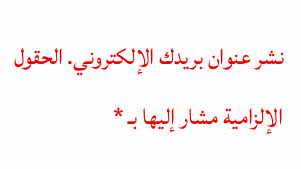نشر عنوان بريدك الإلكتروني. الحقول الإلزامية مشار إليها بـ *